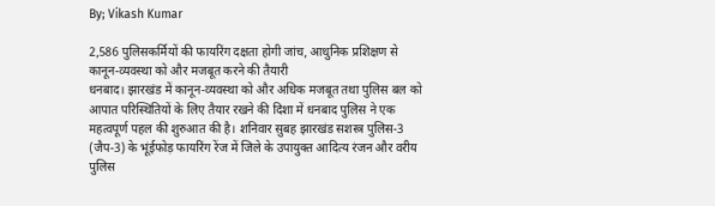By; Vikash Kumar

2,586 पुलिसकर्मियों की फायरिंग दक्षता होगी जांच, आधुनिक प्रशिक्षण से कानून-व्यवस्था को और मजबूत करने की तैयारी
धनबाद। झारखंड में कानून-व्यवस्था को और अधिक मजबूत तथा पुलिस बल को आपात परिस्थितियों के लिए तैयार रखने की दिशा में धनबाद पुलिस ने एक महत्वपूर्ण पहल की शुरुआत की है। शनिवार सुबह झारखंड सशस्त्र पुलिस-3 (जैप-3) के भूंईफोड़ फायरिंग रेंज में जिले के उपायुक्त आदित्य रंजन और वरीय पुलिस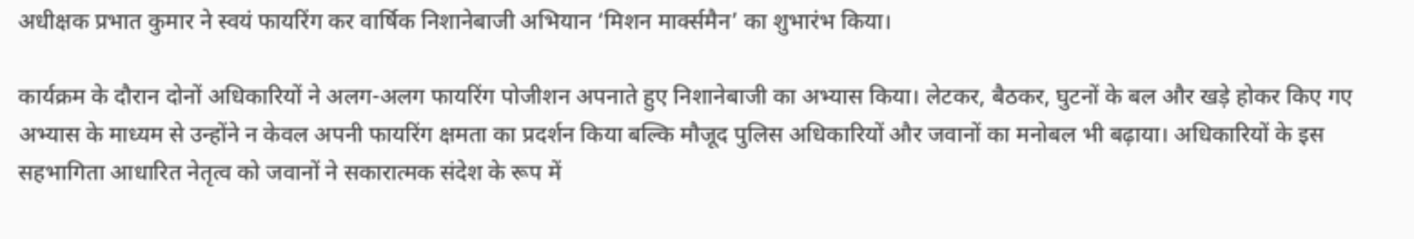अधीक्षक प्रभात कुमार ने स्वयं फायरिंग कर वार्षिक निशानेबाजी अभियान ‘मिशन मार्क्समैन’ का शुभारंभ किया।

कार्यक्रम के दौरान दोनों अधिकारियों ने अलग-अलग फायरिंग पोजीशन अपनाते हुए निशानेबाजी का अभ्यास किया। लेटकर, बैठकर, घुटनों के बल और खड़े होकर किए गए अभ्यास के माध्यम से उन्होंने न केवल अपनी फायरिंग क्षमता का प्रदर्शन किया बल्कि मौजूद पुलिस अधिकारियों और जवानों का मनोबल भी बढ़ाया। अधिकारियों के इस सहभागिता आधारित नेतृत्व को जवानों ने सकारात्मक संदेश के रूप में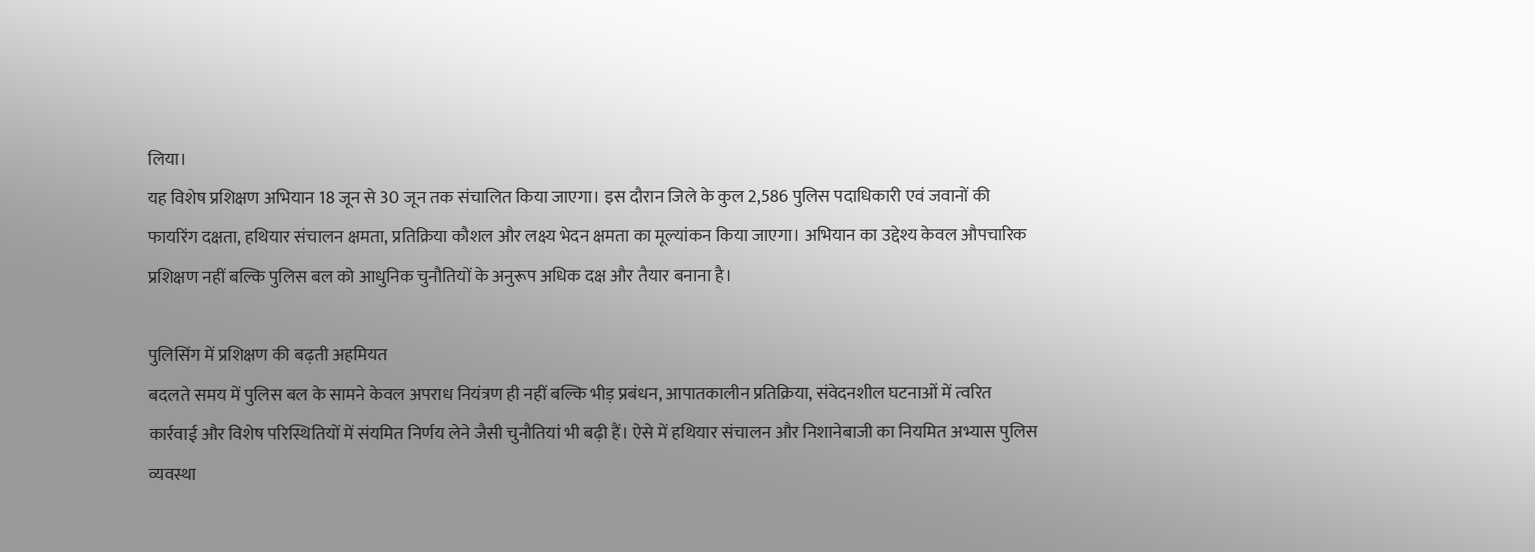लिया।
यह विशेष प्रशिक्षण अभियान 18 जून से 30 जून तक संचालित किया जाएगा। इस दौरान जिले के कुल 2,586 पुलिस पदाधिकारी एवं जवानों की फायरिंग दक्षता, हथियार संचालन क्षमता, प्रतिक्रिया कौशल और लक्ष्य भेदन क्षमता का मूल्यांकन किया जाएगा। अभियान का उद्देश्य केवल औपचारिक प्रशिक्षण नहीं बल्कि पुलिस बल को आधुनिक चुनौतियों के अनुरूप अधिक दक्ष और तैयार बनाना है।

पुलिसिंग में प्रशिक्षण की बढ़ती अहमियत
बदलते समय में पुलिस बल के सामने केवल अपराध नियंत्रण ही नहीं बल्कि भीड़ प्रबंधन, आपातकालीन प्रतिक्रिया, संवेदनशील घटनाओं में त्वरित कार्रवाई और विशेष परिस्थितियों में संयमित निर्णय लेने जैसी चुनौतियां भी बढ़ी हैं। ऐसे में हथियार संचालन और निशानेबाजी का नियमित अभ्यास पुलिस व्यवस्था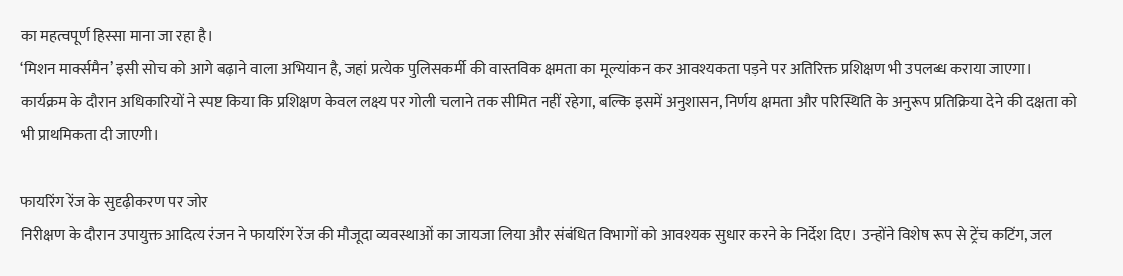का महत्वपूर्ण हिस्सा माना जा रहा है।
‘मिशन मार्क्समैन’ इसी सोच को आगे बढ़ाने वाला अभियान है, जहां प्रत्येक पुलिसकर्मी की वास्तविक क्षमता का मूल्यांकन कर आवश्यकता पड़ने पर अतिरिक्त प्रशिक्षण भी उपलब्ध कराया जाएगा।
कार्यक्रम के दौरान अधिकारियों ने स्पष्ट किया कि प्रशिक्षण केवल लक्ष्य पर गोली चलाने तक सीमित नहीं रहेगा, बल्कि इसमें अनुशासन, निर्णय क्षमता और परिस्थिति के अनुरूप प्रतिक्रिया देने की दक्षता को भी प्राथमिकता दी जाएगी।

फायरिंग रेंज के सुदृढ़ीकरण पर जोर
निरीक्षण के दौरान उपायुक्त आदित्य रंजन ने फायरिंग रेंज की मौजूदा व्यवस्थाओं का जायजा लिया और संबंधित विभागों को आवश्यक सुधार करने के निर्देश दिए। उन्होंने विशेष रूप से ट्रेंच कटिंग, जल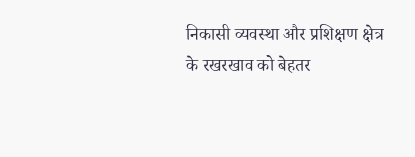निकासी व्यवस्था और प्रशिक्षण क्षेत्र के रखरखाव को बेहतर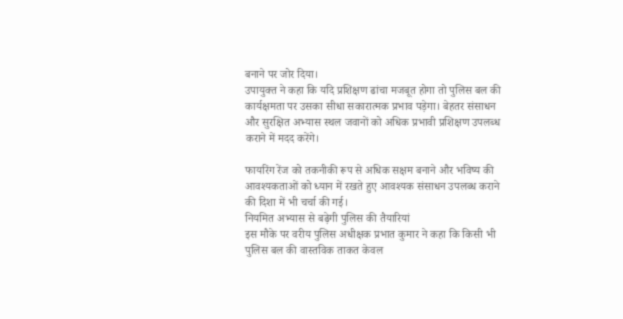बनाने पर जोर दिया।
उपायुक्त ने कहा कि यदि प्रशिक्षण ढांचा मजबूत होगा तो पुलिस बल की कार्यक्षमता पर उसका सीधा सकारात्मक प्रभाव पड़ेगा। बेहतर संसाधन और सुरक्षित अभ्यास स्थल जवानों को अधिक प्रभावी प्रशिक्षण उपलब्ध कराने में मदद करेंगे।

फायरिंग रेंज को तकनीकी रूप से अधिक सक्षम बनाने और भविष्य की आवश्यकताओं को ध्यान में रखते हुए आवश्यक संसाधन उपलब्ध कराने की दिशा में भी चर्चा की गई।
नियमित अभ्यास से बढ़ेगी पुलिस की तैयारियां
इस मौके पर वरीय पुलिस अधीक्षक प्रभात कुमार ने कहा कि किसी भी पुलिस बल की वास्तविक ताकत केवल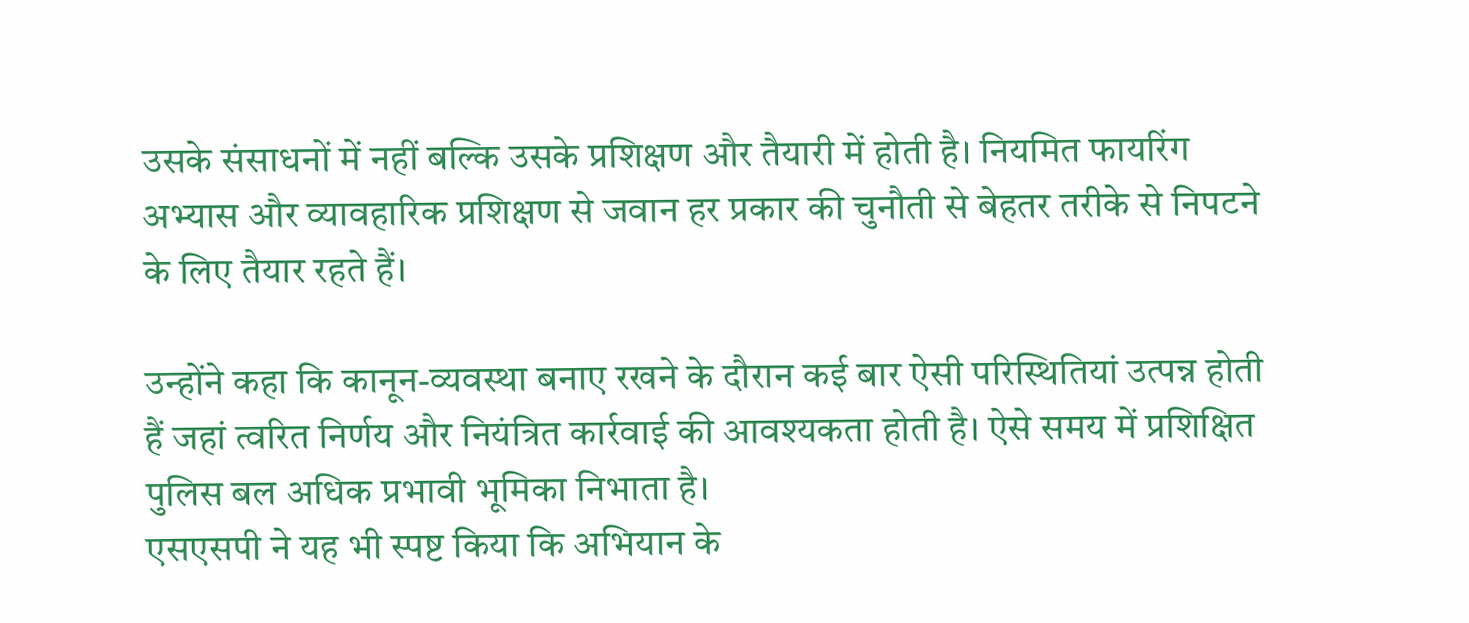उसके संसाधनों में नहीं बल्कि उसके प्रशिक्षण और तैयारी में होती है। नियमित फायरिंग अभ्यास और व्यावहारिक प्रशिक्षण से जवान हर प्रकार की चुनौती से बेहतर तरीके से निपटने के लिए तैयार रहते हैं।

उन्होंने कहा कि कानून-व्यवस्था बनाए रखने के दौरान कई बार ऐसी परिस्थितियां उत्पन्न होती हैं जहां त्वरित निर्णय और नियंत्रित कार्रवाई की आवश्यकता होती है। ऐसे समय में प्रशिक्षित पुलिस बल अधिक प्रभावी भूमिका निभाता है।
एसएसपी ने यह भी स्पष्ट किया कि अभियान के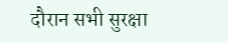दौरान सभी सुरक्षा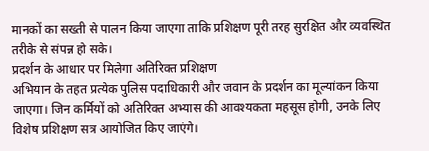मानकों का सख्ती से पालन किया जाएगा ताकि प्रशिक्षण पूरी तरह सुरक्षित और व्यवस्थित तरीके से संपन्न हो सके।
प्रदर्शन के आधार पर मिलेगा अतिरिक्त प्रशिक्षण
अभियान के तहत प्रत्येक पुलिस पदाधिकारी और जवान के प्रदर्शन का मूल्यांकन किया जाएगा। जिन कर्मियों को अतिरिक्त अभ्यास की आवश्यकता महसूस होगी, उनके लिए विशेष प्रशिक्षण सत्र आयोजित किए जाएंगे।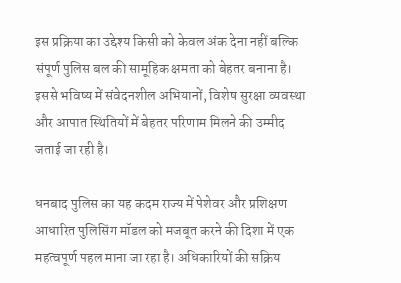इस प्रक्रिया का उद्देश्य किसी को केवल अंक देना नहीं बल्कि संपूर्ण पुलिस बल की सामूहिक क्षमता को बेहतर बनाना है। इससे भविष्य में संवेदनशील अभियानों, विशेष सुरक्षा व्यवस्था और आपात स्थितियों में बेहतर परिणाम मिलने की उम्मीद जताई जा रही है।

धनबाद पुलिस का यह कदम राज्य में पेशेवर और प्रशिक्षण आधारित पुलिसिंग मॉडल को मजबूत करने की दिशा में एक महत्वपूर्ण पहल माना जा रहा है। अधिकारियों की सक्रिय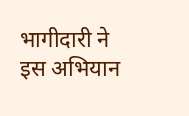भागीदारी ने इस अभियान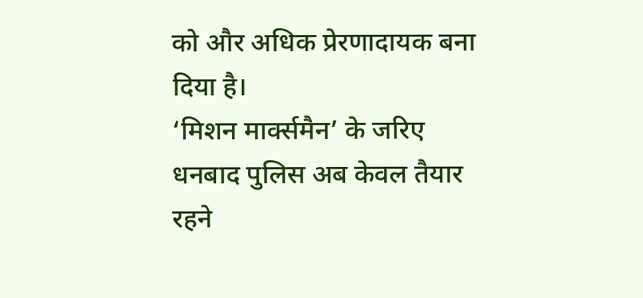को और अधिक प्रेरणादायक बना दिया है।
‘मिशन मार्क्समैन’ के जरिए धनबाद पुलिस अब केवल तैयार रहने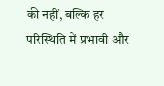की नहीं, बल्कि हर परिस्थिति में प्रभावी और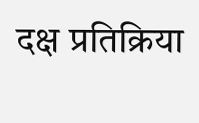दक्ष प्रतिक्रिया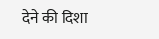देने की दिशा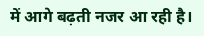में आगे बढ़ती नजर आ रही है।